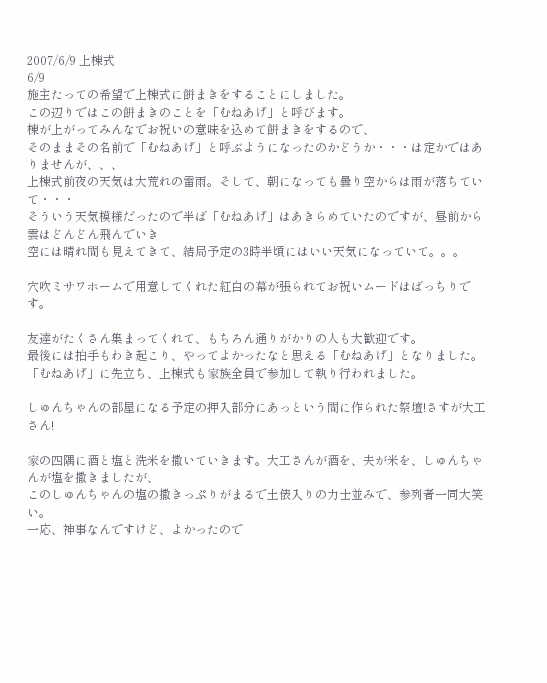2007/6/9 上棟式
6/9
施主たっての希望で上棟式に餅まきをすることにしました。
この辺りではこの餅まきのことを「むねあげ」と呼びます。
棟が上がってみんなでお祝いの意味を込めて餅まきをするので、
そのままその名前で「むねあげ」と呼ぶようになったのかどうか・・・は定かではありませんが、、、
上棟式前夜の天気は大荒れの雷雨。そして、朝になっても曇り空からは雨が落ちていて・・・
そういう天気模様だったので半ば「むねあげ」はあきらめていたのですが、昼前から雲はどんどん飛んでいき
空には晴れ間も見えてきて、結局予定の3時半頃にはいい天気になっていて。。。

穴吹ミサワホームで用意してくれた紅白の幕が張られてお祝いムードはばっちりです。

友達がたくさん集まってくれて、もちろん通りがかりの人も大歓迎です。
最後には拍手もわき起こり、やってよかったなと思える「むねあげ」となりました。
「むねあげ」に先立ち、上棟式も家族全員で参加して執り行われました。

しゅんちゃんの部屋になる予定の押入部分にあっという間に作られた祭壇!さすが大工さん!

家の四隅に酒と塩と洗米を撒いていきます。大工さんが酒を、夫が米を、しゅんちゃんが塩を撒きましたが、
このしゅんちゃんの塩の撒きっぷりがまるで土俵入りの力士並みで、参列者一同大笑い。
一応、神事なんですけど、よかったので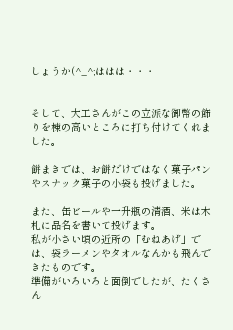しょうか(^_^;ははは・・・


そして、大工さんがこの立派な御幣の飾りを棟の高いところに打ち付けてくれました。

餅まきでは、お餅だけではなく菓子パンやスナック菓子の小袋も投げました。

また、缶ビールや一升瓶の清酒、米は木札に品名を書いて投げます。
私が小さい頃の近所の「むねあげ」では、袋ラーメンやタオルなんかも飛んできたものです。
準備がいろいろと面倒でしたが、たくさん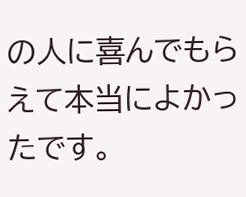の人に喜んでもらえて本当によかったです。